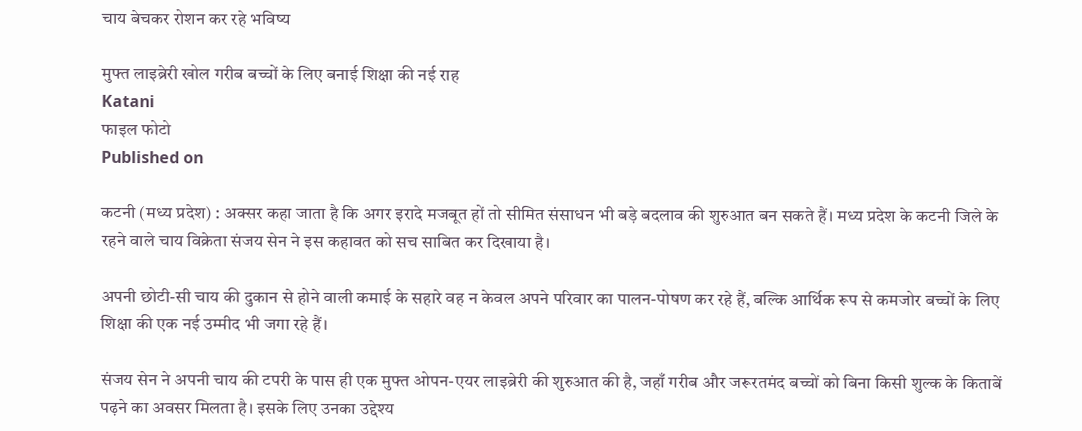चाय बेचकर रोशन कर रहे भविष्य

मुफ्त लाइब्रेरी खोल गरीब बच्चों के लिए बनाई शिक्षा की नई राह
Katani
फाइल फोटो
Published on

कटनी (मध्य प्रदेश) : अक्सर कहा जाता है कि अगर इरादे मजबूत हों तो सीमित संसाधन भी बड़े बदलाव की शुरुआत बन सकते हैं। मध्य प्रदेश के कटनी जिले के रहने वाले चाय विक्रेता संजय सेन ने इस कहावत को सच साबित कर दिखाया है।

अपनी छोटी-सी चाय की दुकान से होने वाली कमाई के सहारे वह न केवल अपने परिवार का पालन-पोषण कर रहे हैं, बल्कि आर्थिक रूप से कमजोर बच्चों के लिए शिक्षा की एक नई उम्मीद भी जगा रहे हैं।

संजय सेन ने अपनी चाय की टपरी के पास ही एक मुफ्त ओपन-एयर लाइब्रेरी की शुरुआत की है, जहाँ गरीब और जरूरतमंद बच्चों को बिना किसी शुल्क के किताबें पढ़ने का अवसर मिलता है। इसके लिए उनका उद्देश्य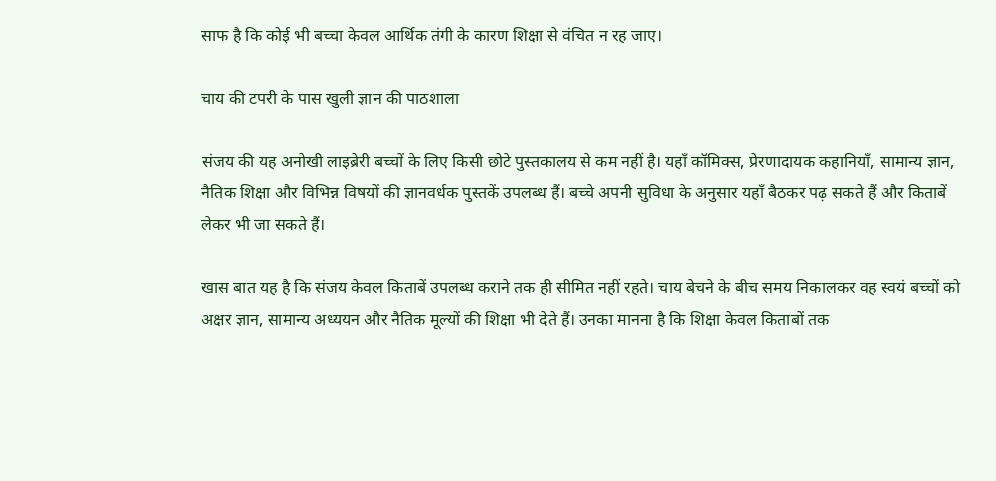साफ है कि कोई भी बच्चा केवल आर्थिक तंगी के कारण शिक्षा से वंचित न रह जाए।

चाय की टपरी के पास खुली ज्ञान की पाठशाला

संजय की यह अनोखी लाइब्रेरी बच्चों के लिए किसी छोटे पुस्तकालय से कम नहीं है। यहाँ कॉमिक्स, प्रेरणादायक कहानियाँ, सामान्य ज्ञान, नैतिक शिक्षा और विभिन्न विषयों की ज्ञानवर्धक पुस्तकें उपलब्ध हैं। बच्चे अपनी सुविधा के अनुसार यहाँ बैठकर पढ़ सकते हैं और किताबें लेकर भी जा सकते हैं।

खास बात यह है कि संजय केवल किताबें उपलब्ध कराने तक ही सीमित नहीं रहते। चाय बेचने के बीच समय निकालकर वह स्वयं बच्चों को अक्षर ज्ञान, सामान्य अध्ययन और नैतिक मूल्यों की शिक्षा भी देते हैं। उनका मानना है कि शिक्षा केवल किताबों तक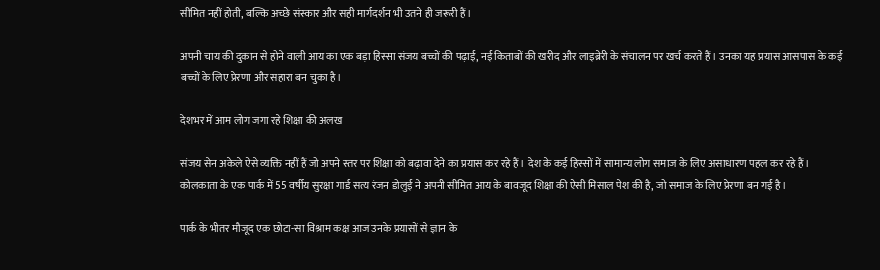सीमित नहीं होती, बल्कि अच्छे संस्कार और सही मार्गदर्शन भी उतने ही जरूरी हैं।

अपनी चाय की दुकान से होने वाली आय का एक बड़ा हिस्सा संजय बच्चों की पढ़ाई, नई किताबों की खरीद और लाइब्रेरी के संचालन पर खर्च करते हैं। उनका यह प्रयास आसपास के कई बच्चों के लिए प्रेरणा और सहारा बन चुका है।

देशभर में आम लोग जगा रहे शिक्षा की अलख

संजय सेन अकेले ऐसे व्यक्ति नहीं हैं जो अपने स्तर पर शिक्षा को बढ़ावा देने का प्रयास कर रहे हैं। देश के कई हिस्सों में सामान्य लोग समाज के लिए असाधारण पहल कर रहे हैं। कोलकाता के एक पार्क में 55 वर्षीय सुरक्षा गार्ड सत्य रंजन डोलुई ने अपनी सीमित आय के बावजूद शिक्षा की ऐसी मिसाल पेश की है, जो समाज के लिए प्रेरणा बन गई है।

पार्क के भीतर मौजूद एक छोटा-सा विश्राम कक्ष आज उनके प्रयासों से ज्ञान के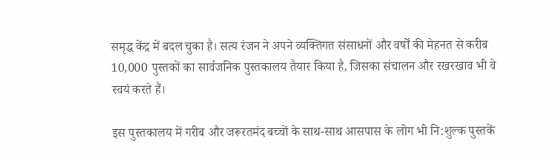समृद्ध केंद्र में बदल चुका है। सत्य रंजन ने अपने व्यक्तिगत संसाधनों और वर्षों की मेहनत से करीब 10,000 पुस्तकों का सार्वजनिक पुस्तकालय तैयार किया है, जिसका संचालन और रखरखाव भी वे स्वयं करते हैं।

इस पुस्तकालय में गरीब और जरूरतमंद बच्चों के साथ-साथ आसपास के लोग भी नि:शुल्क पुस्तकें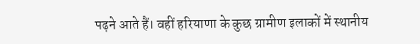पढ़ने आते हैं। वहीं हरियाणा के कुछ ग्रामीण इलाकों में स्थानीय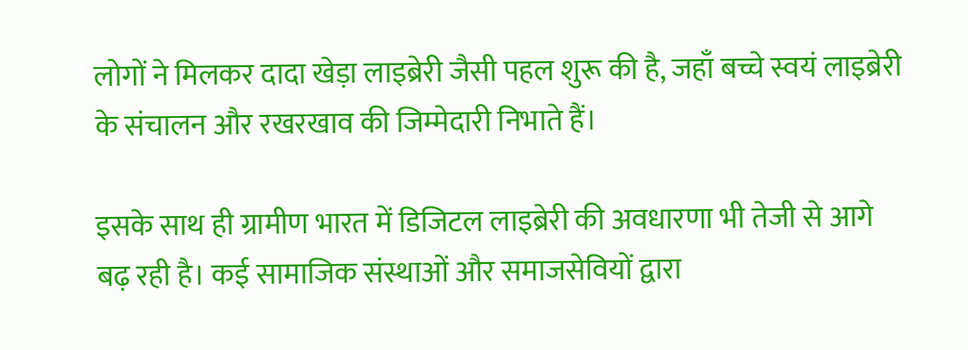लोगों ने मिलकर दादा खेड़ा लाइब्रेरी जैसी पहल शुरू की है, जहाँ बच्चे स्वयं लाइब्रेरी के संचालन और रखरखाव की जिम्मेदारी निभाते हैं।

इसके साथ ही ग्रामीण भारत में डिजिटल लाइब्रेरी की अवधारणा भी तेजी से आगे बढ़ रही है। कई सामाजिक संस्थाओं और समाजसेवियों द्वारा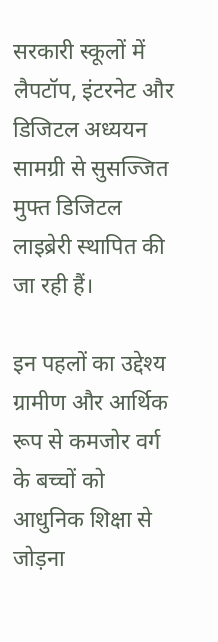सरकारी स्कूलों में लैपटॉप, इंटरनेट और डिजिटल अध्ययन सामग्री से सुसज्जित मुफ्त डिजिटल लाइब्रेरी स्थापित की जा रही हैं।

इन पहलों का उद्देश्य ग्रामीण और आर्थिक रूप से कमजोर वर्ग के बच्चों को आधुनिक शिक्षा से जोड़ना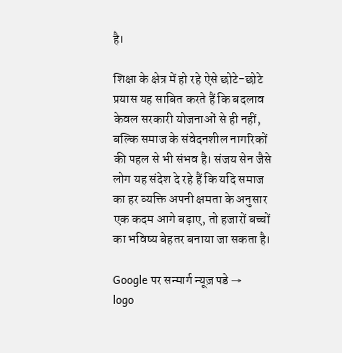है।

शिक्षा के क्षेत्र में हो रहे ऐसे छोटे-छोटे प्रयास यह साबित करते हैं कि बदलाव केवल सरकारी योजनाओं से ही नहीं, बल्कि समाज के संवेदनशील नागरिकों की पहल से भी संभव है। संजय सेन जैसे लोग यह संदेश दे रहे हैं कि यदि समाज का हर व्यक्ति अपनी क्षमता के अनुसार एक कदम आगे बढ़ाए, तो हजारों बच्चों का भविष्य बेहतर बनाया जा सकता है।

Google पर सन्मार्ग न्यूज़ पडे →
logo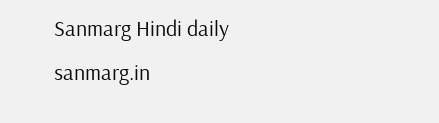Sanmarg Hindi daily
sanmarg.in